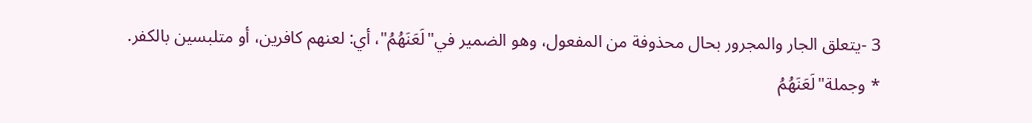3 -يتعلق الجار والمجرور بحال محذوفة من المفعول، وهو الضمير في"لَعَنَهُمُ"، أي: لعنهم كافرين، أو متلبسين بالكفر.
* وجملة"لَعَنَهُمُ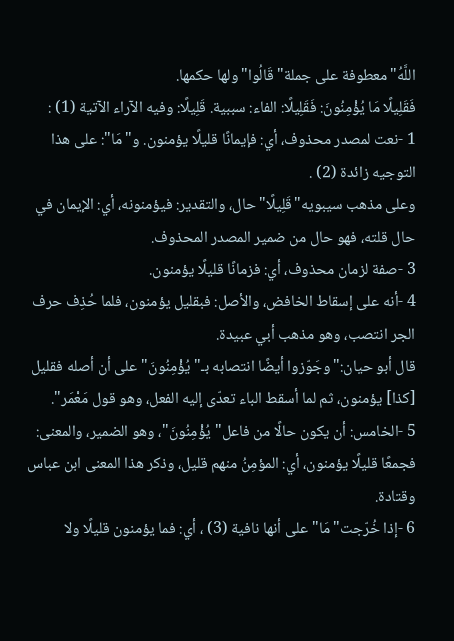اللَّهُ"معطوفة على جملة"قَالُوا"ولها حكمها.
فَقَلِيلًا مَا يُؤْمِنُونَ: فَقَلِيلًا: الفاء: سببية. قَلِيلًا: وفيه الآراء الآتية (1) :
1 -نعت لمصدر محذوف، أي: فإيمانًا قليلًا يؤمنون. و"مَا": على هذا التوجيه زائدة (2) .
وعلى مذهب سيبويه"قَلِيلًا"حال، والتقدير: فيؤمنونه، أي: الإيمان في حال قلته، فهو حال من ضمير المصدر المحذوف.
3 -صفة لزمان محذوف، أي: فزمانًا قليلًا يؤمنون.
4 -أنه على إسقاط الخافض، والأصل: فبقليل يؤمنون، فلما حُذِف حرف الجر انتصب، وهو مذهب أبي عبيدة.
قال أبو حيان:"وجَوّزوا أيضًا انتصابه بـ"يُؤْمِنُونَ"على أن أصله فقليل [كذا] يؤمنون، ثم لما أسقط الباء تعدّى إليه الفعل، وهو قول مَعْمَر".
5 -الخامس: أن يكون حالًا من فاعل"يُؤْمِنُونَ"، وهو الضمير، والمعنى: فجمعًا قليلًا يؤمنون، أي: المؤمِنُ منهم قليل، وذكر هذا المعنى ابن عباس وقتادة.
6 -إذا خُرّجت"مَا"على أنها نافية (3) ، أي: فما يؤمنون قليلًا ولا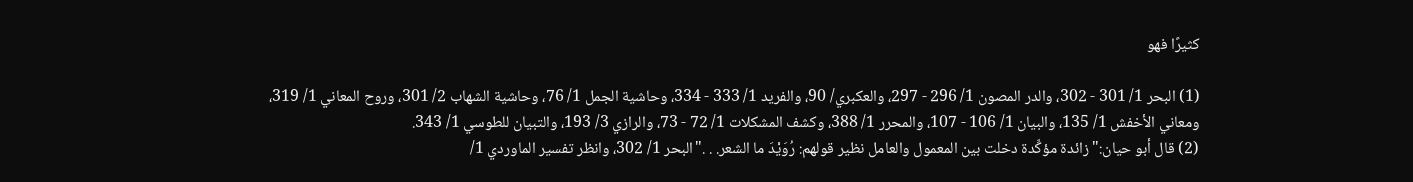كثيرًا فهو

(1) البحر 1/ 301 - 302، والدر المصون 1/ 296 - 297، والعكبري/ 90، والفريد 1/ 333 - 334، وحاشية الجمل 1/ 76، وحاشية الشهاب 2/ 301، وروح المعاني 1/ 319، ومعاني الأخفش 1/ 135، والبيان 1/ 106 - 107، والمحرر 1/ 388، وكشف المشكلات 1/ 72 - 73، والرازي 3/ 193، والتبيان للطوسي 1/ 343.
(2) قال أبو حيان:"زائدة مؤكِّدة دخلت بين المعمول والعامل نظير قولهم: رُوَيْدَ ما الشعر. . ."البحر 1/ 302، وانظر تفسير الماوردي 1/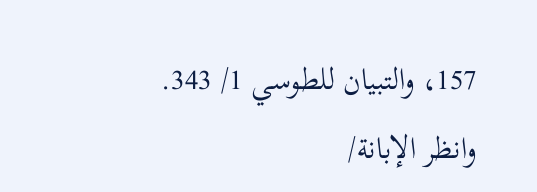157، والتبيان للطوسي 1/ 343. وانظر الإبانة/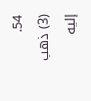54.
(3) ذهب إليه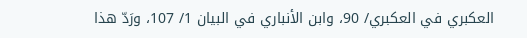العكبري في العكبري/ 90، وابن الأنباري في البيان 1/ 107، ورَدّ هذا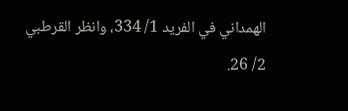الهمداني في الفريد 1/ 334، وانظر القرطبي 2/ 26.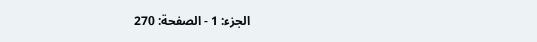الجزء: 1 - الصفحة: 270